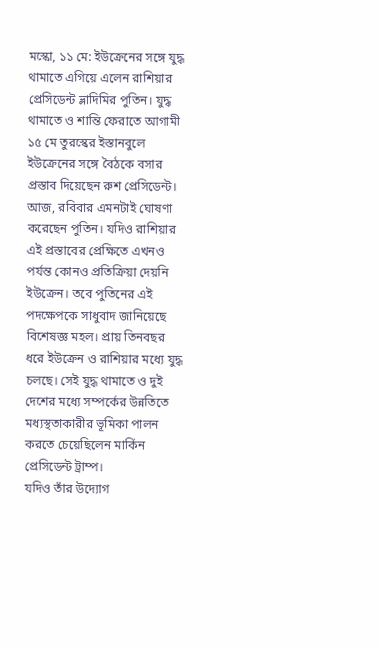মস্কো, ১১ মে: ইউক্রেনের সঙ্গে যুদ্ধ থামাতে এগিয়ে এলেন রাশিয়ার প্রেসিডেন্ট ভ্লাদিমির পুতিন। যুদ্ধ থামাতে ও শান্তি ফেরাতে আগামী ১৫ মে তুরস্কের ইস্তানবুলে ইউক্রেনের সঙ্গে বৈঠকে বসার প্রস্তাব দিয়েছেন রুশ প্রেসিডেন্ট। আজ, রবিবার এমনটাই ঘোষণা করেছেন পুতিন। যদিও রাশিয়ার এই প্রস্তাবের প্রেক্ষিতে এখনও পর্যন্ত কোনও প্রতিক্রিয়া দেয়নি ইউক্রেন। তবে পুতিনের এই পদক্ষেপকে সাধুবাদ জানিয়েছে বিশেষজ্ঞ মহল। প্রায় তিনবছর ধরে ইউক্রেন ও রাশিয়ার মধ্যে যুদ্ধ চলছে। সেই যুদ্ধ থামাতে ও দুই দেশের মধ্যে সম্পর্কের উন্নতিতে মধ্যস্থতাকারীর ভূমিকা পালন করতে চেয়েছিলেন মার্কিন প্রেসিডেন্ট ট্রাম্প।
যদিও তাঁর উদ্যোগ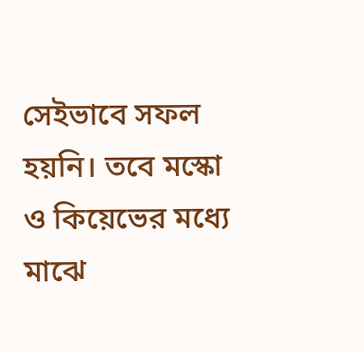সেইভাবে সফল হয়নি। তবে মস্কো ও কিয়েভের মধ্যে মাঝে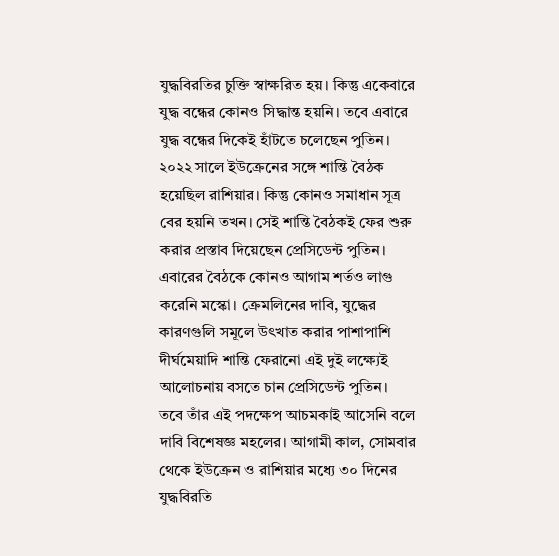যুদ্ধবিরতির চুক্তি স্বাক্ষরিত হয়। কিন্তু একেবারে যুদ্ধ বন্ধের কোনও সিদ্ধান্ত হয়নি। তবে এবারে যুদ্ধ বন্ধের দিকেই হাঁটতে চলেছেন পুতিন। ২০২২ সালে ইউক্রেনের সঙ্গে শান্তি বৈঠক হয়েছিল রাশিয়ার। কিন্তু কোনও সমাধান সূত্র বের হয়নি তখন। সেই শান্তি বৈঠকই ফের শুরু করার প্রস্তাব দিয়েছেন প্রেসিডেন্ট পুতিন। এবারের বৈঠকে কোনও আগাম শর্তও লাগু করেনি মস্কো। ক্রেমলিনের দাবি, যুদ্ধের কারণগুলি সমূলে উৎখাত করার পাশাপাশি দীর্ঘমেয়াদি শান্তি ফেরানো এই দুই লক্ষ্যেই আলোচনায় বসতে চান প্রেসিডেন্ট পুতিন।
তবে তাঁর এই পদক্ষেপ আচমকাই আসেনি বলে দাবি বিশেষজ্ঞ মহলের। আগামী কাল, সোমবার থেকে ইউক্রেন ও রাশিয়ার মধ্যে ৩০ দিনের যুদ্ধবিরতি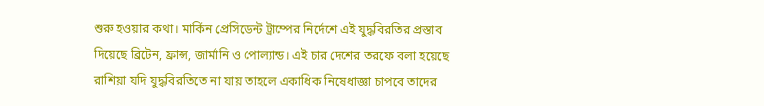শুরু হওয়ার কথা। মার্কিন প্রেসিডেন্ট ট্রাম্পের নির্দেশে এই যুদ্ধবিরতির প্রস্তাব দিয়েছে ব্রিটেন, ফ্রান্স, জার্মানি ও পোল্যান্ড। এই চার দেশের তরফে বলা হয়েছে রাশিয়া যদি যুদ্ধবিরতিতে না যায় তাহলে একাধিক নিষেধাজ্ঞা চাপবে তাদের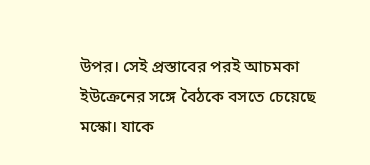উপর। সেই প্রস্তাবের পরই আচমকা ইউক্রেনের সঙ্গে বৈঠকে বসতে চেয়েছে মস্কো। যাকে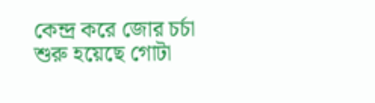কেন্দ্র করে জোর চর্চা শুরু হয়েছে গোটা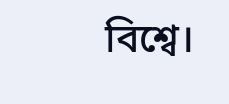বিশ্বে।